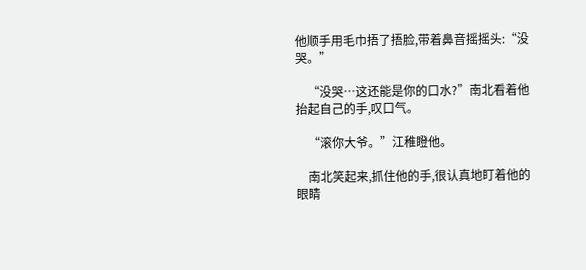他顺手用毛巾捂了捂脸,带着鼻音摇摇头:“没哭。”

    “没哭…这还能是你的口水?”南北看着他抬起自己的手,叹口气。

    “滚你大爷。”江稚瞪他。

    南北笑起来,抓住他的手,很认真地盯着他的眼睛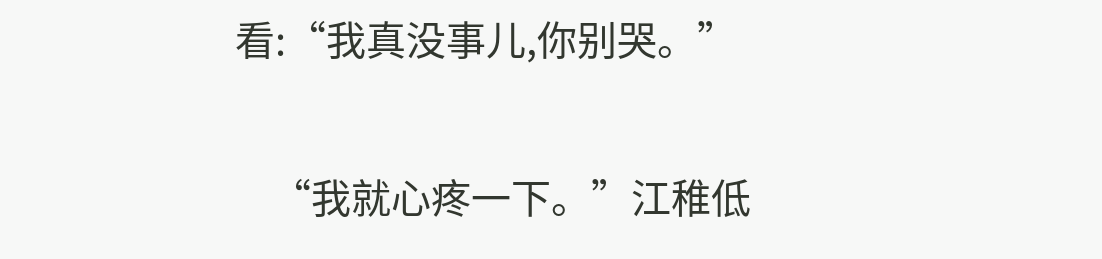看:“我真没事儿,你别哭。”

    “我就心疼一下。”江稚低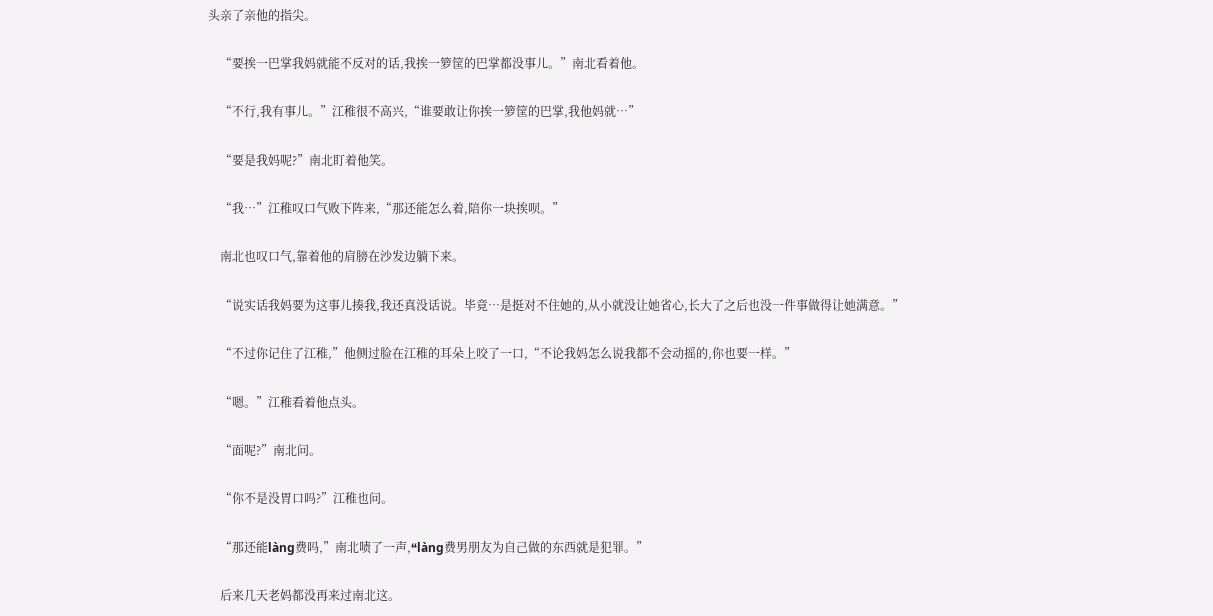头亲了亲他的指尖。

    “要挨一巴掌我妈就能不反对的话,我挨一箩筐的巴掌都没事儿。”南北看着他。

    “不行,我有事儿。”江稚很不高兴,“谁要敢让你挨一箩筐的巴掌,我他妈就…”

    “要是我妈呢?”南北盯着他笑。

    “我…”江稚叹口气败下阵来,“那还能怎么着,陪你一块挨呗。”

    南北也叹口气,靠着他的肩膀在沙发边躺下来。

    “说实话我妈要为这事儿揍我,我还真没话说。毕竟…是挺对不住她的,从小就没让她省心,长大了之后也没一件事做得让她满意。”

    “不过你记住了江稚,”他侧过脸在江稚的耳朵上咬了一口,“不论我妈怎么说我都不会动摇的,你也要一样。”

    “嗯。”江稚看着他点头。

    “面呢?”南北问。

    “你不是没胃口吗?”江稚也问。

    “那还能làng费吗,”南北啧了一声,“làng费男朋友为自己做的东西就是犯罪。”

    后来几天老妈都没再来过南北这。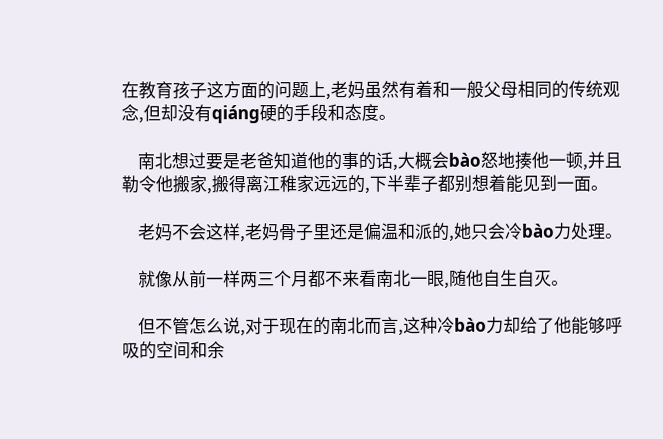在教育孩子这方面的问题上,老妈虽然有着和一般父母相同的传统观念,但却没有qiáng硬的手段和态度。

    南北想过要是老爸知道他的事的话,大概会bào怒地揍他一顿,并且勒令他搬家,搬得离江稚家远远的,下半辈子都别想着能见到一面。

    老妈不会这样,老妈骨子里还是偏温和派的,她只会冷bào力处理。

    就像从前一样两三个月都不来看南北一眼,随他自生自灭。

    但不管怎么说,对于现在的南北而言,这种冷bào力却给了他能够呼吸的空间和余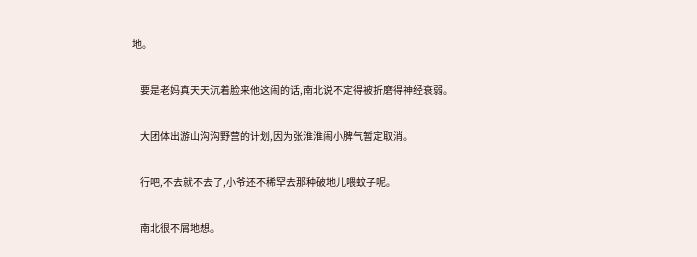地。

    要是老妈真天天沉着脸来他这闹的话,南北说不定得被折磨得神经衰弱。

    大团体出游山沟沟野营的计划,因为张淮淮闹小脾气暂定取消。

    行吧,不去就不去了,小爷还不稀罕去那种破地儿喂蚊子呢。

    南北很不屑地想。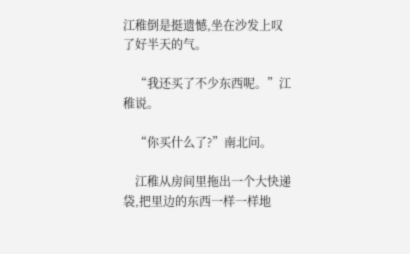江稚倒是挺遗憾,坐在沙发上叹了好半天的气。

    “我还买了不少东西呢。”江稚说。

    “你买什么了?”南北问。

    江稚从房间里拖出一个大快递袋,把里边的东西一样一样地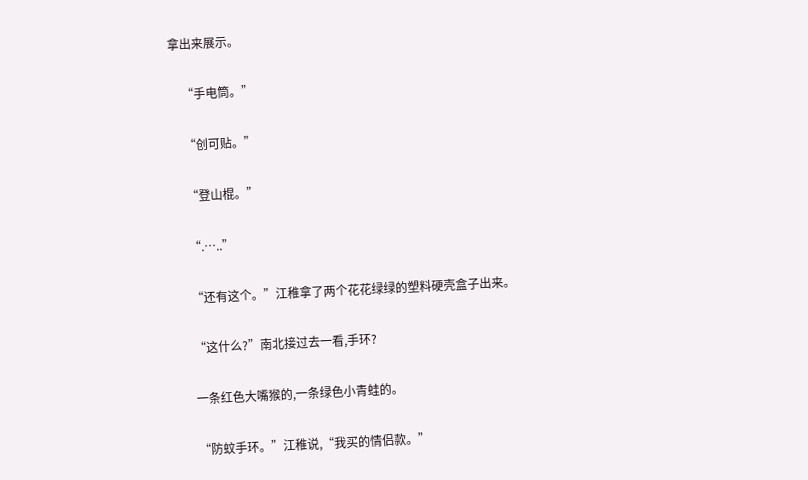拿出来展示。

    “手电筒。”

    “创可贴。”

    “登山棍。”

    “.…..”

    “还有这个。”江稚拿了两个花花绿绿的塑料硬壳盒子出来。

    “这什么?”南北接过去一看,手环?

    一条红色大嘴猴的,一条绿色小青蛙的。

    “防蚊手环。”江稚说,“我买的情侣款。”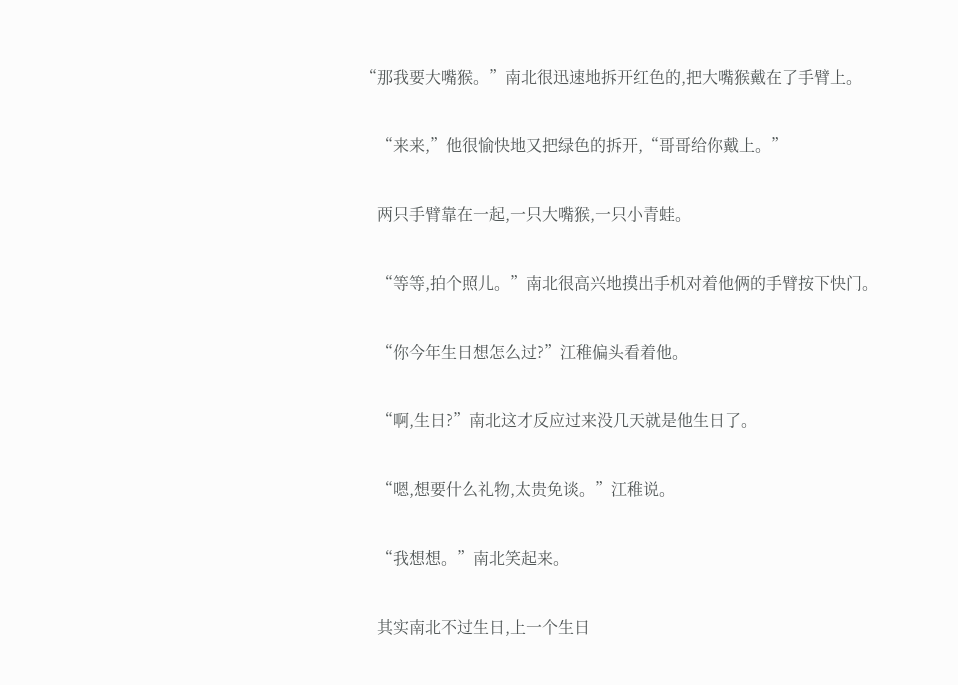“那我要大嘴猴。”南北很迅速地拆开红色的,把大嘴猴戴在了手臂上。

    “来来,”他很愉快地又把绿色的拆开,“哥哥给你戴上。”

    两只手臂靠在一起,一只大嘴猴,一只小青蛙。

    “等等,拍个照儿。”南北很高兴地摸出手机对着他俩的手臂按下快门。

    “你今年生日想怎么过?”江稚偏头看着他。

    “啊,生日?”南北这才反应过来没几天就是他生日了。

    “嗯,想要什么礼物,太贵免谈。”江稚说。

    “我想想。”南北笑起来。

    其实南北不过生日,上一个生日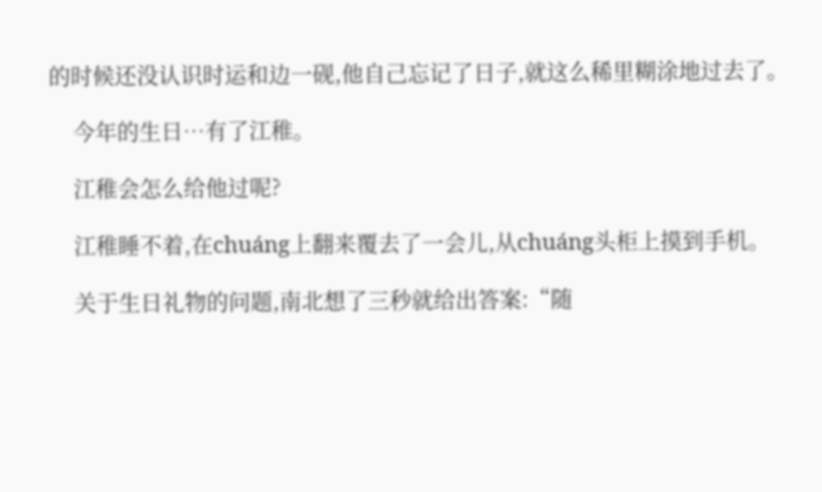的时候还没认识时运和边一砚,他自己忘记了日子,就这么稀里糊涂地过去了。

    今年的生日…有了江稚。

    江稚会怎么给他过呢?

    江稚睡不着,在chuáng上翻来覆去了一会儿,从chuáng头柜上摸到手机。

    关于生日礼物的问题,南北想了三秒就给出答案:“随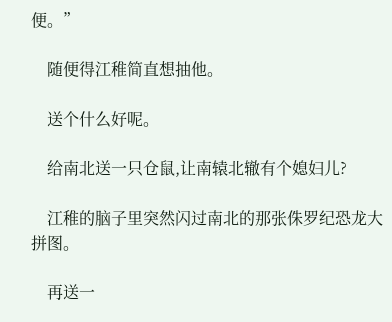便。”

    随便得江稚简直想抽他。

    送个什么好呢。

    给南北送一只仓鼠,让南辕北辙有个媳妇儿?

    江稚的脑子里突然闪过南北的那张侏罗纪恐龙大拼图。

    再送一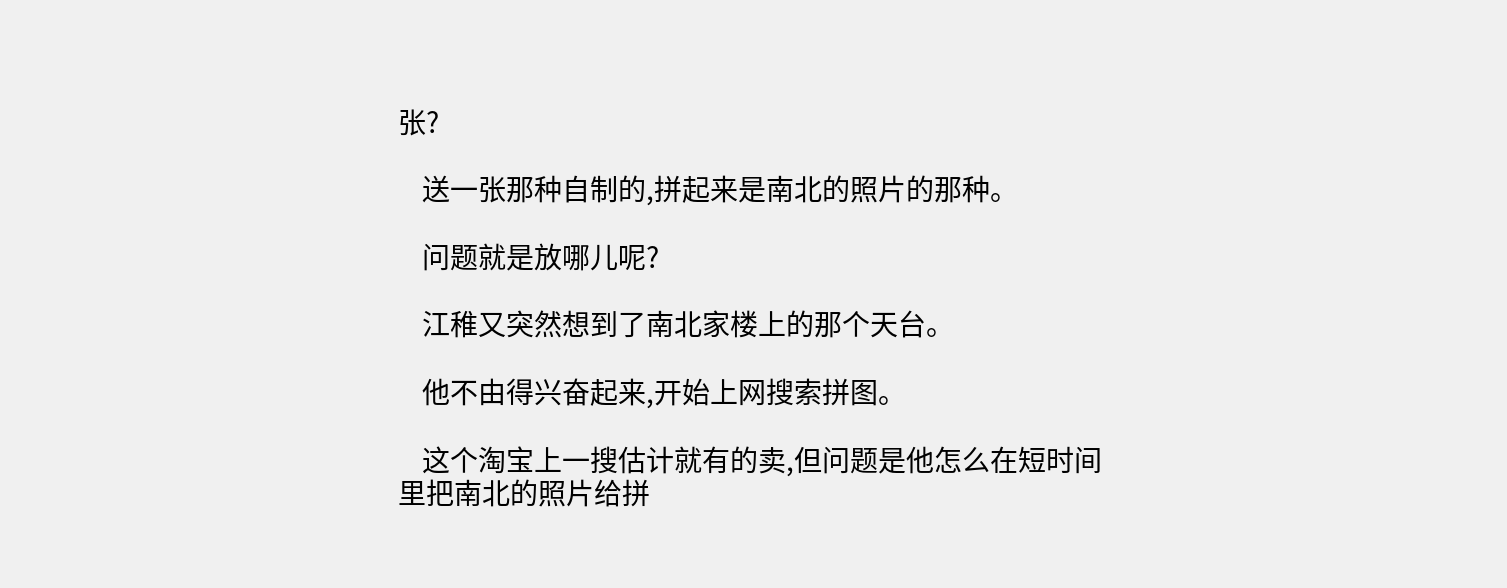张?

    送一张那种自制的,拼起来是南北的照片的那种。

    问题就是放哪儿呢?

    江稚又突然想到了南北家楼上的那个天台。

    他不由得兴奋起来,开始上网搜索拼图。

    这个淘宝上一搜估计就有的卖,但问题是他怎么在短时间里把南北的照片给拼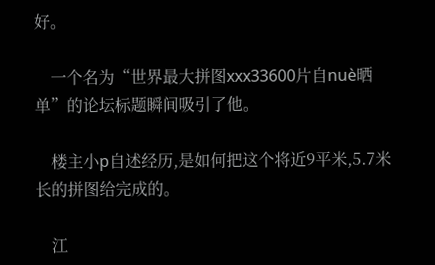好。

    一个名为“世界最大拼图xxx33600片自nuè晒单”的论坛标题瞬间吸引了他。

    楼主小p自述经历,是如何把这个将近9平米,5.7米长的拼图给完成的。

    江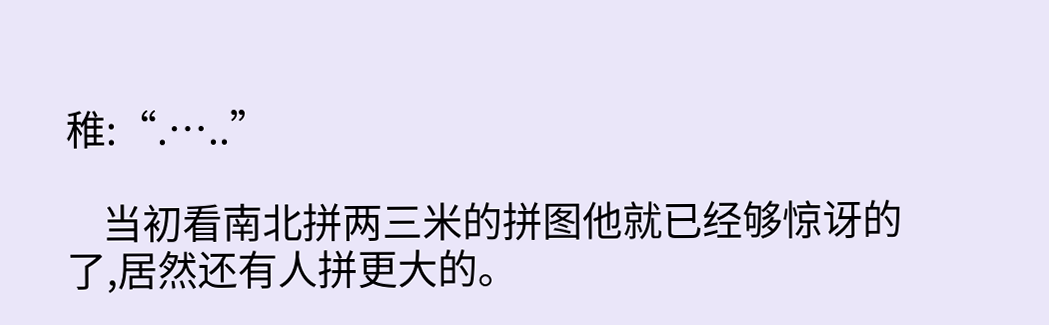稚:“.…..”

    当初看南北拼两三米的拼图他就已经够惊讶的了,居然还有人拼更大的。